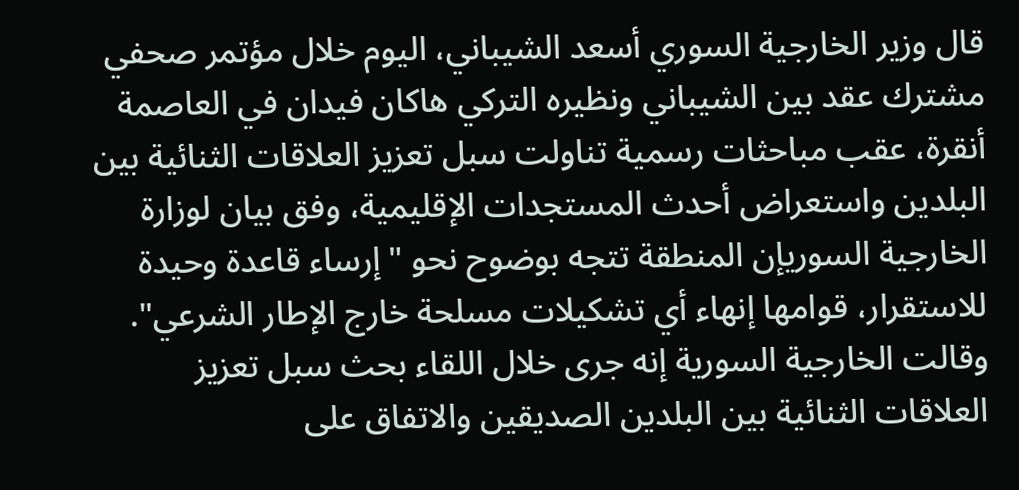قال وزير الخارجية السوري أسعد الشيباني، اليوم خلال مؤتمر صحفي مشترك عقد بين الشيباني ونظيره التركي هاكان فيدان في العاصمة أنقرة، عقب مباحثات رسمية تناولت سبل تعزيز العلاقات الثنائية بين البلدين واستعراض أحدث المستجدات الإقليمية، وفق بيان لوزارة الخارجية السوريإن المنطقة تتجه بوضوح نحو "إرساء قاعدة وحيدة للاستقرار، قوامها إنهاء أي تشكيلات مسلحة خارج الإطار الشرعي".
وقالت الخارجية السورية إنه جرى خلال اللقاء بحث سبل تعزيز العلاقات الثنائية بين البلدين الصديقين والاتفاق على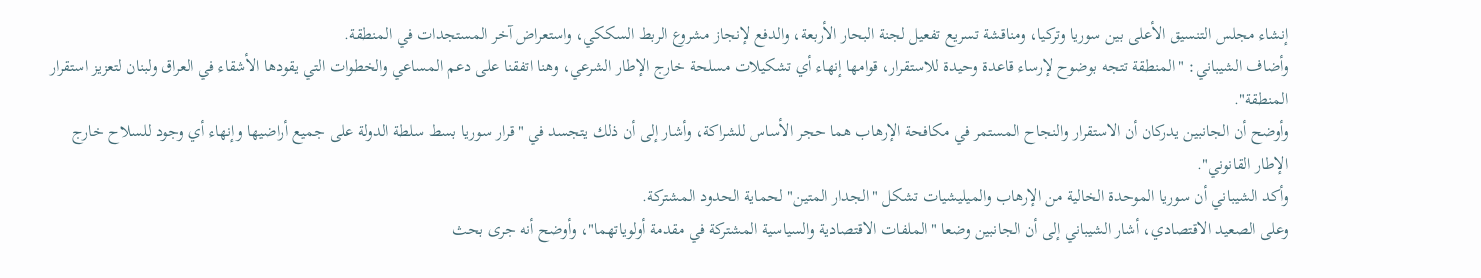إنشاء مجلس التنسيق الأعلى بين سوريا وتركيا، ومناقشة تسريع تفعيل لجنة البحار الأربعة، والدفع لإنجاز مشروع الربط السككي، واستعراض آخر المستجدات في المنطقة.
وأضاف الشيباني: "المنطقة تتجه بوضوح لإرساء قاعدة وحيدة للاستقرار، قوامها إنهاء أي تشكيلات مسلحة خارج الإطار الشرعي، وهنا اتفقنا على دعم المساعي والخطوات التي يقودها الأشقاء في العراق ولبنان لتعزيز استقرار المنطقة".
وأوضح أن الجانبين يدركان أن الاستقرار والنجاح المستمر في مكافحة الإرهاب هما حجر الأساس للشراكة، وأشار إلى أن ذلك يتجسد في "قرار سوريا بسط سلطة الدولة على جميع أراضيها وإنهاء أي وجود للسلاح خارج الإطار القانوني".
وأكد الشيباني أن سوريا الموحدة الخالية من الإرهاب والميليشيات تشكل "الجدار المتين" لحماية الحدود المشتركة.
وعلى الصعيد الاقتصادي، أشار الشيباني إلى أن الجانبين وضعا "الملفات الاقتصادية والسياسية المشتركة في مقدمة أولوياتهما"، وأوضح أنه جرى بحث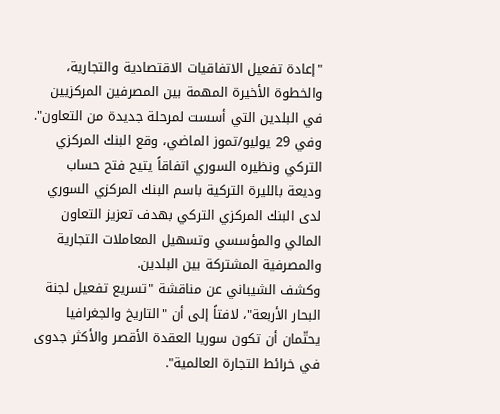"إعادة تفعيل الاتفاقيات الاقتصادية والتجارية، والخطوة الأخيرة المهمة بين المصرفين المركزيين في البلدين التي أسست لمرحلة جديدة من التعاون".
وفي 29 يوليو/تموز الماضي، وقع البنك المركزي التركي ونظيره السوري اتفاقاً يتيح فتح حساب وديعة بالليرة التركية باسم البنك المركزي السوري لدى البنك المركزي التركي بهدف تعزيز التعاون المالي والمؤسسي وتسهيل المعاملات التجارية والمصرفية المشتركة بين البلدين.
وكشف الشيباني عن مناقشة "تسريع تفعيل لجنة البحار الأربعة"، لافتاً إلى أن "التاريخ والجغرافيا يحتّمان أن تكون سوريا العقدة الأقصر والأكثر جدوى في خرائط التجارة العالمية".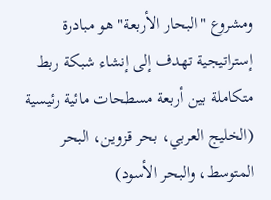ومشروع "البحار الأربعة" هو مبادرة إستراتيجية تهدف إلى إنشاء شبكة ربط متكاملة بين أربعة مسطحات مائية رئيسية (الخليج العربي، بحر قزوين، البحر المتوسط، والبحر الأسود)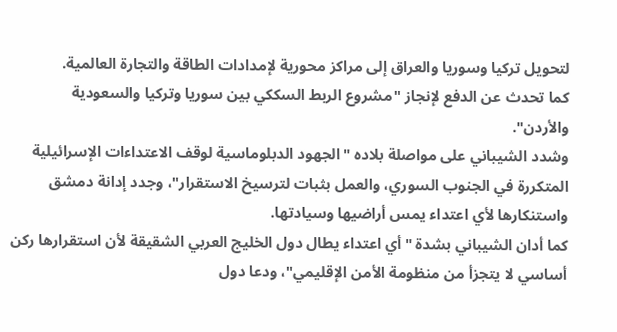لتحويل تركيا وسوريا والعراق إلى مراكز محورية لإمدادات الطاقة والتجارة العالمية.
كما تحدث عن الدفع لإنجاز "مشروع الربط السككي بين سوريا وتركيا والسعودية والأردن".
وشدد الشيباني على مواصلة بلاده "الجهود الدبلوماسية لوقف الاعتداءات الإسرائيلية المتكررة في الجنوب السوري، والعمل بثبات لترسيخ الاستقرار"، وجدد إدانة دمشق واستنكارها لأي اعتداء يمس أراضيها وسيادتها.
كما أدان الشيباني بشدة "أي اعتداء يطال دول الخليج العربي الشقيقة لأن استقرارها ركن أساسي لا يتجزأ من منظومة الأمن الإقليمي"، ودعا دول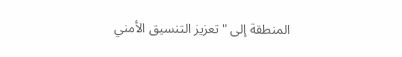المنطقة إلى "تعزيز التنسيق الأمني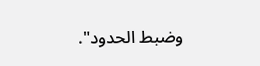وضبط الحدود".